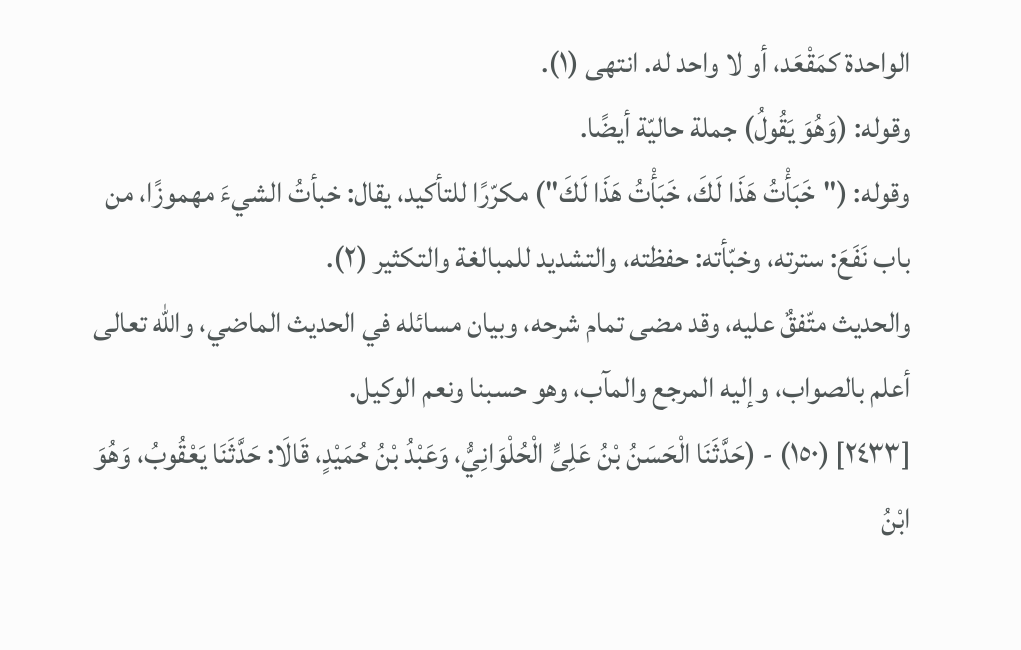الواحدة كمَقْعَد، أو لا واحد له. انتهى (١).
وقوله: (وَهُوَ يَقُولُ) جملة حاليّة أيضًا.
وقوله: ("خَبَأْتُ هَذَا لَكَ، خَبَأْتُ هَذَا لَكَ") مكرّرًا للتأكيد، يقال: خبأتُ الشيءَ مهموزًا، من باب نَفَعَ: سترته، وخبّأته: حفظته، والتشديد للمبالغة والتكثير (٢).
والحديث متّفقٌ عليه، وقد مضى تمام شرحه، وبيان مسائله في الحديث الماضي، والله تعالى أعلم بالصواب، وإليه المرجع والمآب، وهو حسبنا ونعم الوكيل.
[٢٤٣٣] (١٥٠) - (حَدَّثَنَا الْحَسَنُ بْنُ عَلِىٍّ الْحُلْوَانِيُّ، وَعَبْدُ بْنُ حُمَيْدٍ، قَالَا: حَدَّثَنَا يَعْقُوبُ، وَهُوَ ابْنُ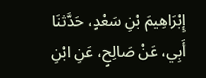إِبْرَاهِيمَ بْنِ سَعْدٍ، حَدَّثنَا أَبِي، عَنْ صَالِحٍ، عَنِ ابْنِ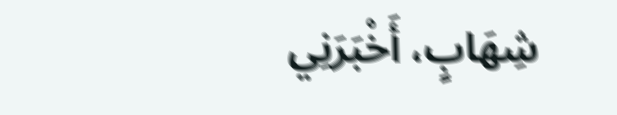شِهَابٍ، أَخْبَرَنِي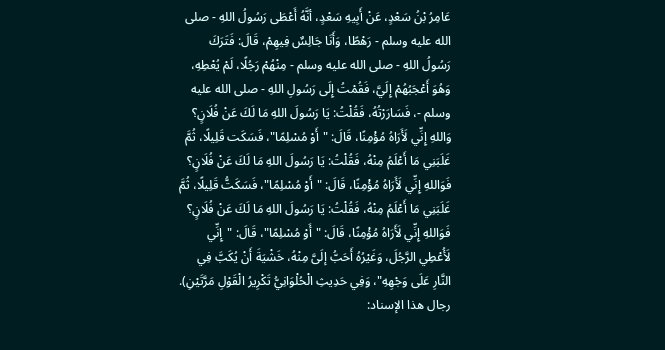عَامِرُ بْنُ سَعْدٍ، عَنْ أَبِيهِ سَعْدٍ، أنَّهُ أَعْطَى رَسُولُ اللهِ - صلى الله عليه وسلم - رَهْطًا، وَأَنَا جَالِسٌ فِيهِمْ، قَالَ: فَتَرَكَ رَسُولُ اللهِ - صلى الله عليه وسلم - مِنْهُمْ رَجُلًا، لَمْ يُعْطِهِ، وَهُوَ أَعْجَبُهُمْ إِلَيَّ، فَقُمْتُ إِلَى رَسُولِ اللهِ - صلى الله عليه وسلم -، فَسَارَرْتُهُ، فَقُلْتُ: يَا رَسُولَ اللهِ مَا لَكَ عَنْ فُلَانٍ؟ وَاللهِ إِنِّي لَأَرَاهُ مُؤْمِنًا، قَالَ: "أَوْ مُسْلِمًا"، فَسَكَت قَلِيلًا، ثُمَّ غَلَبَنِي مَا أَعْلَمُ مِنْهُ، فَقُلْتُ: يَا رَسُولَ اللهِ مَا لَكَ عَنْ فُلَانٍ؟ فَوَاللهِ إِنِّي لَأَرَاهُ مُؤْمِنًا، قَالَ: "أَوْ مُسْلِمًا"، فَسَكَتُّ قَلِيلًا، ثُمَّ غَلَبَنِي مَا أَعْلَمُ مِنْهُ، فَقُلْتُ: يَا رَسُولَ اللهِ مَا لَكَ عَنْ فُلَانٍ؟ فَوَاللهِ إِنِّي لَأَرَاهُ مُؤْمِنًا، قَالَ: "أَوْ مُسْلِمًا"، قَالَ: "إِنِّي لَأُعْطِي الرَّجُلَ، وَغَيْرُهُ أَحَبُّ إلَىَّ مِنْهُ، خَشْيَةَ أَنْ يُكَبَّ فِي النَّارِ عَلَى وَجْهِهِ"، وَفِي حَدِيثِ الْحُلْوَانِيُّ تَكْرِيرُ الْقَوْلِ مَرَّتَيْنِ).
رجال هذا الإسناد: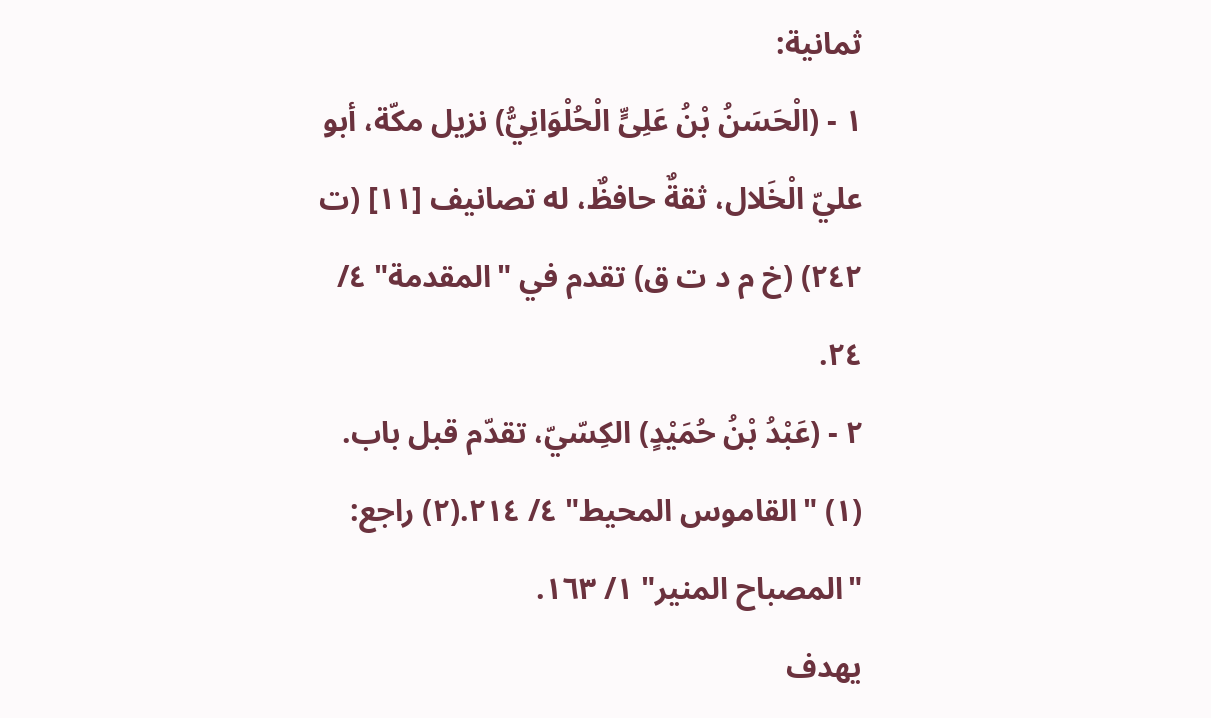ثمانية:
١ - (الْحَسَنُ بْنُ عَلِىٍّ الْحُلْوَانِيُّ) نزيل مكّة، أبو عليّ الْخَلال، ثقةٌ حافظٌ، له تصانيف [١١] (ت ٢٤٢) (خ م د ت ق) تقدم في "المقدمة" ٤/ ٢٤.
٢ - (عَبْدُ بْنُ حُمَيْدٍ) الكِسّيّ، تقدّم قبل باب.
(١) "القاموس المحيط" ٤/ ٢١٤.(٢) راجع: "المصباح المنير" ١/ ١٦٣.
يهدف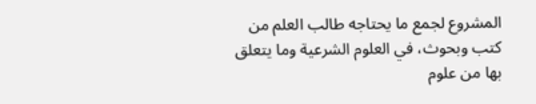المشروع لجمع ما يحتاجه طالب العلم من كتب وبحوث، في العلوم الشرعية وما يتعلق بها من علوم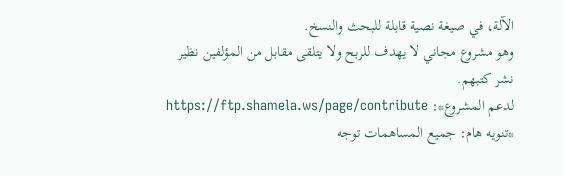الآلة، في صيغة نصية قابلة للبحث والنسخ.
وهو مشروع مجاني لا يهدف للربح ولا يتلقى مقابل من المؤلفين نظير نشر كتبهم.
لدعم المشروع*: https://ftp.shamela.ws/page/contribute
*تنويه هام: جميع المساهمات توجه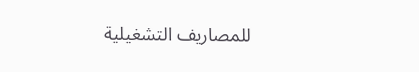للمصاريف التشغيلية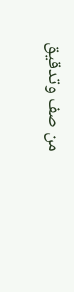من صف وتدقيق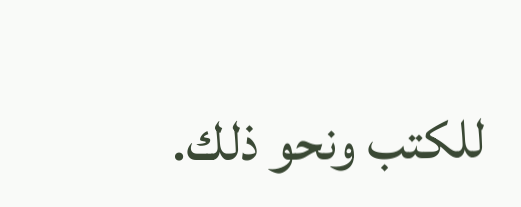للكتب ونحو ذلك.